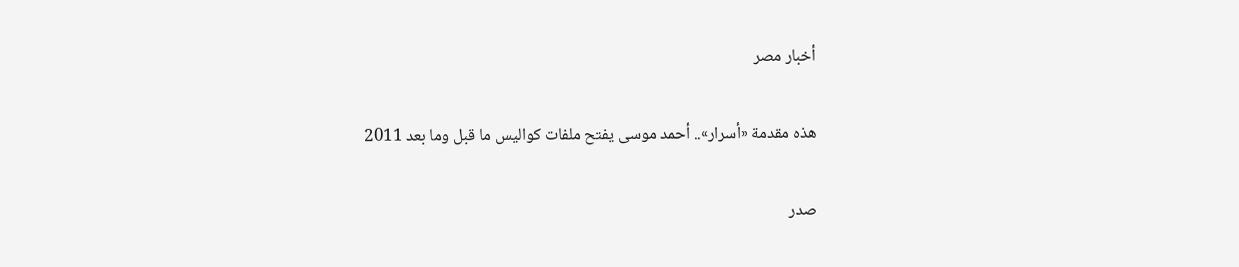أخبار مصر

هذه مقدمة «أسرار».. أحمد موسى يفتح ملفات كواليس ما قبل وما بعد 2011

صدر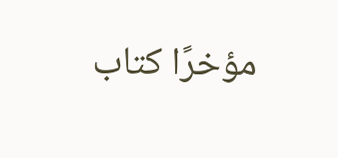مؤخرًا كتاب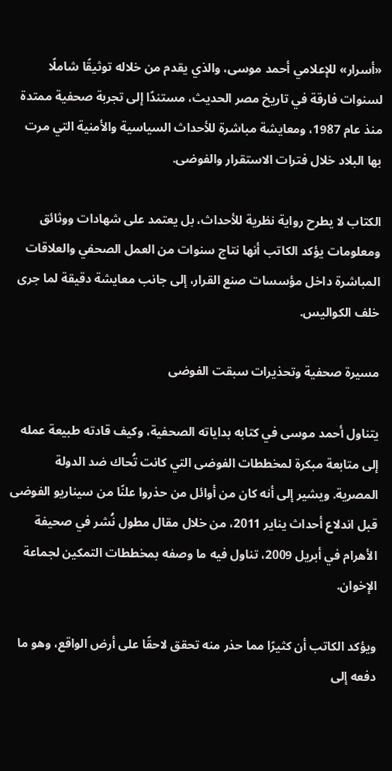«أسرار» للإعلامي أحمد موسى، والذي يقدم من خلاله توثيقًا شاملًا لسنوات فارقة في تاريخ مصر الحديث، مستندًا إلى تجربة صحفية ممتدة منذ عام 1987، ومعايشة مباشرة للأحداث السياسية والأمنية التي مرت بها البلاد خلال فترات الاستقرار والفوضى.

الكتاب لا يطرح رواية نظرية للأحداث، بل يعتمد على شهادات ووثائق ومعلومات يؤكد الكاتب أنها نتاج سنوات من العمل الصحفي والعلاقات المباشرة داخل مؤسسات صنع القرار، إلى جانب معايشة دقيقة لما جرى خلف الكواليس.

مسيرة صحفية وتحذيرات سبقت الفوضى

يتناول أحمد موسى في كتابه بداياته الصحفية، وكيف قادته طبيعة عمله إلى متابعة مبكرة لمخططات الفوضى التي كانت تُحاك ضد الدولة المصرية. ويشير إلى أنه كان من أوائل من حذروا علنًا من سيناريو الفوضى قبل اندلاع أحداث يناير 2011، من خلال مقال مطول نُشر في صحيفة الأهرام في أبريل 2009، تناول فيه ما وصفه بمخططات التمكين لجماعة الإخوان.

ويؤكد الكاتب أن كثيرًا مما حذر منه تحقق لاحقًا على أرض الواقع، وهو ما دفعه إلى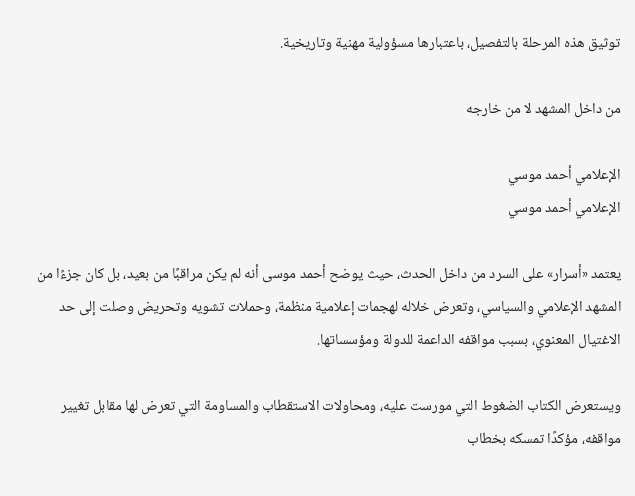توثيق هذه المرحلة بالتفصيل، باعتبارها مسؤولية مهنية وتاريخية.

من داخل المشهد لا من خارجه

الإعلامي أحمد موسي
الإعلامي أحمد موسي

يعتمد «أسرار» على السرد من داخل الحدث، حيث يوضح أحمد موسى أنه لم يكن مراقبًا من بعيد، بل كان جزءًا من المشهد الإعلامي والسياسي، وتعرض خلاله لهجمات إعلامية منظمة، وحملات تشويه وتحريض وصلت إلى حد الاغتيال المعنوي، بسبب مواقفه الداعمة للدولة ومؤسساتها.

ويستعرض الكتاب الضغوط التي مورست عليه، ومحاولات الاستقطاب والمساومة التي تعرض لها مقابل تغيير مواقفه، مؤكدًا تمسكه بخطاب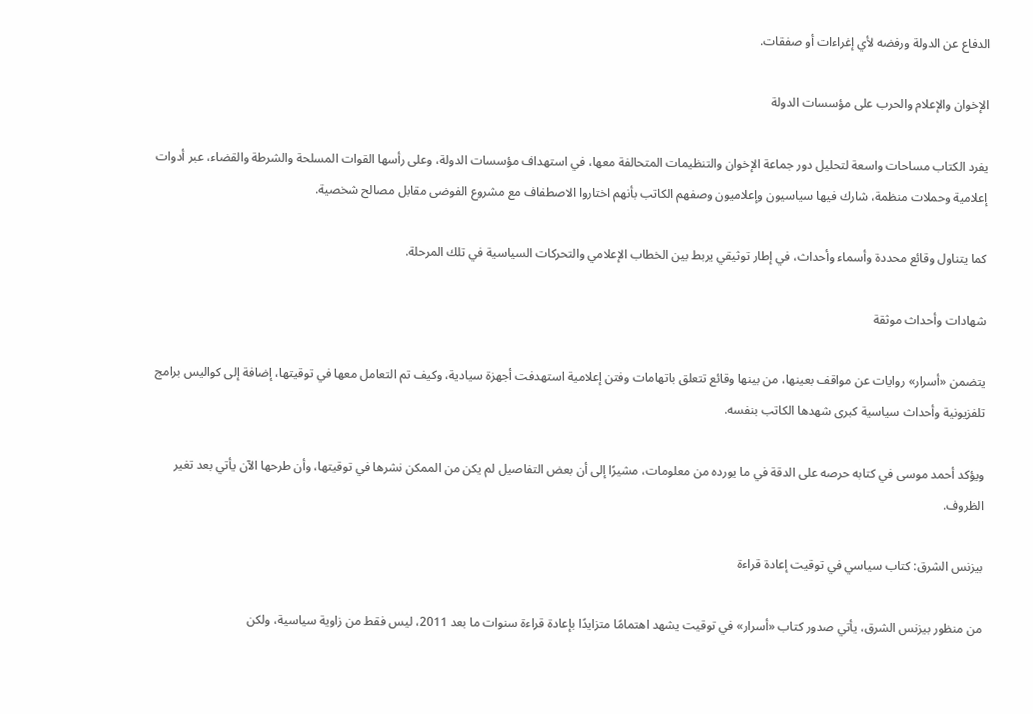الدفاع عن الدولة ورفضه لأي إغراءات أو صفقات.

الإخوان والإعلام والحرب على مؤسسات الدولة

يفرد الكتاب مساحات واسعة لتحليل دور جماعة الإخوان والتنظيمات المتحالفة معها، في استهداف مؤسسات الدولة، وعلى رأسها القوات المسلحة والشرطة والقضاء، عبر أدوات إعلامية وحملات منظمة، شارك فيها سياسيون وإعلاميون وصفهم الكاتب بأنهم اختاروا الاصطفاف مع مشروع الفوضى مقابل مصالح شخصية.

كما يتناول وقائع محددة وأسماء وأحداث، في إطار توثيقي يربط بين الخطاب الإعلامي والتحركات السياسية في تلك المرحلة.

شهادات وأحداث موثقة

يتضمن «أسرار» روايات عن مواقف بعينها، من بينها وقائع تتعلق باتهامات وفتن إعلامية استهدفت أجهزة سيادية، وكيف تم التعامل معها في توقيتها، إضافة إلى كواليس برامج تلفزيونية وأحداث سياسية كبرى شهدها الكاتب بنفسه.

ويؤكد أحمد موسى في كتابه حرصه على الدقة في ما يورده من معلومات، مشيرًا إلى أن بعض التفاصيل لم يكن من الممكن نشرها في توقيتها، وأن طرحها الآن يأتي بعد تغير الظروف.

بيزنس الشرق: كتاب سياسي في توقيت إعادة قراءة

من منظور بيزنس الشرق، يأتي صدور كتاب «أسرار» في توقيت يشهد اهتمامًا متزايدًا بإعادة قراءة سنوات ما بعد 2011، ليس فقط من زاوية سياسية، ولكن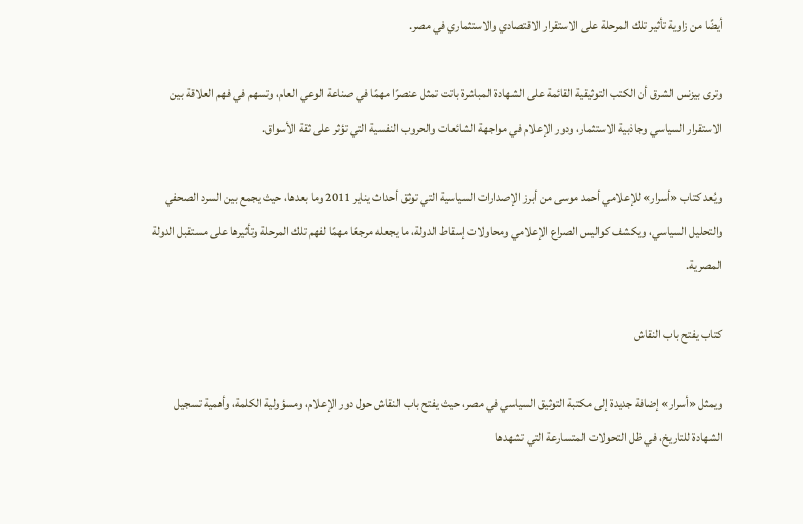أيضًا من زاوية تأثير تلك المرحلة على الاستقرار الاقتصادي والاستثماري في مصر.

وترى بيزنس الشرق أن الكتب التوثيقية القائمة على الشهادة المباشرة باتت تمثل عنصرًا مهمًا في صناعة الوعي العام، وتسهم في فهم العلاقة بين الاستقرار السياسي وجاذبية الاستثمار، ودور الإعلام في مواجهة الشائعات والحروب النفسية التي تؤثر على ثقة الأسواق.

ويُعد كتاب «أسرار» للإعلامي أحمد موسى من أبرز الإصدارات السياسية التي توثق أحداث يناير 2011 وما بعدها، حيث يجمع بين السرد الصحفي والتحليل السياسي، ويكشف كواليس الصراع الإعلامي ومحاولات إسقاط الدولة، ما يجعله مرجعًا مهمًا لفهم تلك المرحلة وتأثيرها على مستقبل الدولة المصرية.

كتاب يفتح باب النقاش

ويمثل «أسرار» إضافة جديدة إلى مكتبة التوثيق السياسي في مصر، حيث يفتح باب النقاش حول دور الإعلام، ومسؤولية الكلمة، وأهمية تسجيل الشهادة للتاريخ، في ظل التحولات المتسارعة التي تشهدها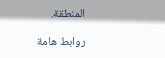المنطقة.

روابط هامة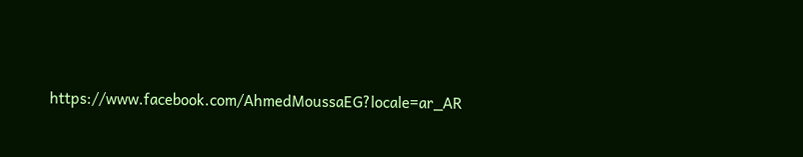https://www.facebook.com/AhmedMoussaEG?locale=ar_AR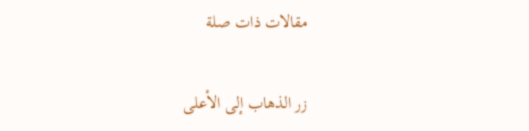مقالات ذات صلة

زر الذهاب إلى الأعلى